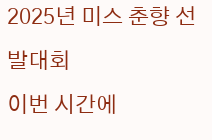2025년 미스 춘향 선발대회
이번 시간에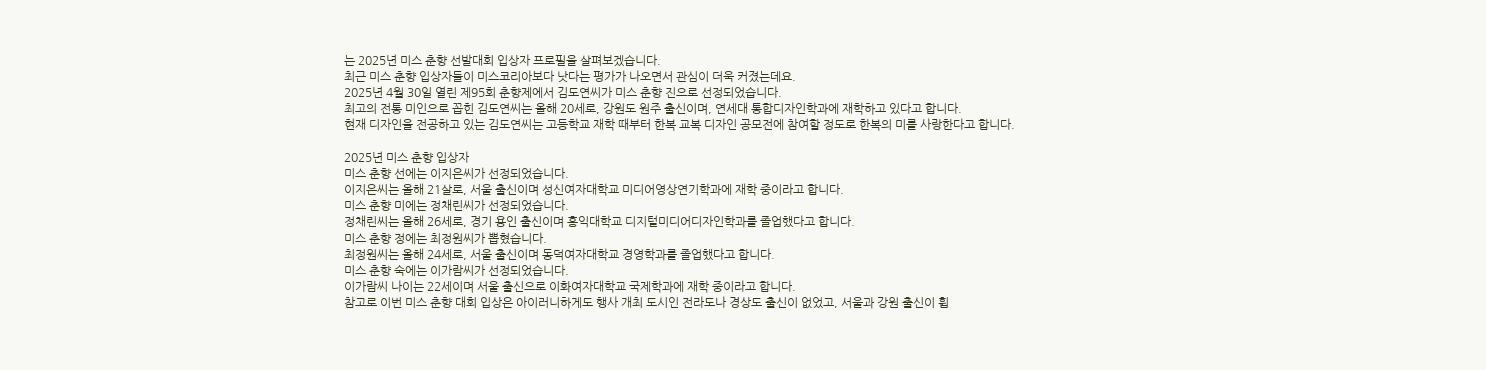는 2025년 미스 춘향 선발대회 입상자 프로필을 살펴보겠습니다.
최근 미스 춘향 입상자들이 미스코리아보다 낫다는 평가가 나오면서 관심이 더욱 커졌는데요.
2025년 4월 30일 열린 제95회 춘향제에서 김도연씨가 미스 춘향 진으로 선정되었습니다.
최고의 전통 미인으로 꼽힌 김도연씨는 올해 20세로, 강원도 원주 출신이며, 연세대 통합디자인학과에 재학하고 있다고 합니다.
현재 디자인을 전공하고 있는 김도연씨는 고등학교 재학 때부터 한복 교복 디자인 공모전에 참여할 정도로 한복의 미를 사랑한다고 합니다.

2025년 미스 춘향 입상자
미스 춘향 선에는 이지은씨가 선정되었습니다.
이지은씨는 올해 21살로, 서울 출신이며 성신여자대학교 미디어영상연기학과에 재학 중이라고 합니다.
미스 춘향 미에는 정채린씨가 선정되었습니다.
정채린씨는 올해 26세로, 경기 용인 출신이며 홍익대학교 디지털미디어디자인학과를 졸업했다고 합니다.
미스 춘향 정에는 최정원씨가 뽑혔습니다.
최정원씨는 올해 24세로, 서울 출신이며 동덕여자대학교 경영학과를 졸업했다고 합니다.
미스 춘향 숙에는 이가람씨가 선정되었습니다.
이가람씨 나이는 22세이며 서울 출신으로 이화여자대학교 국제학과에 재학 중이라고 합니다.
참고로 이번 미스 춘향 대회 입상은 아이러니하게도 행사 개최 도시인 전라도나 경상도 출신이 없었고, 서울과 강원 출신이 휩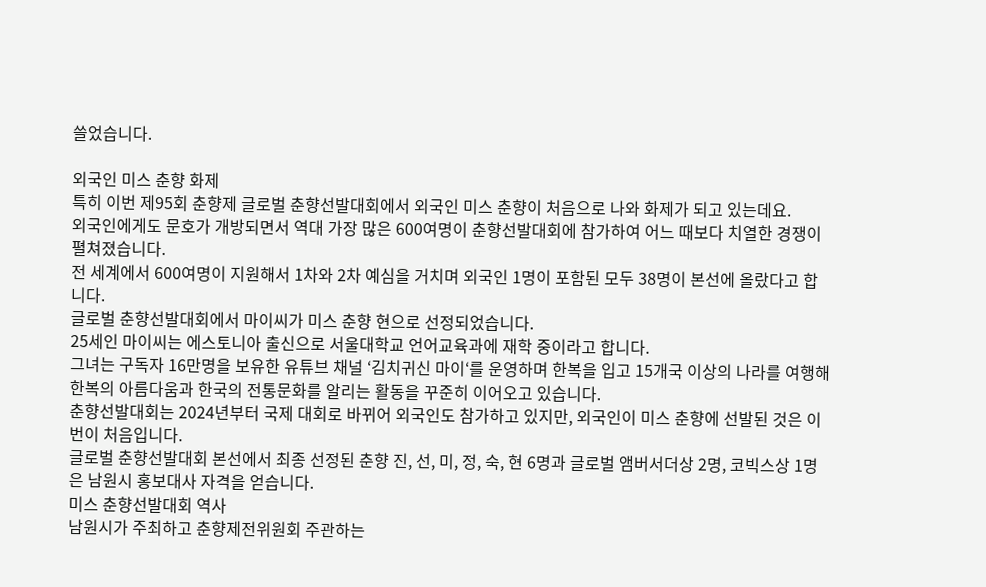쓸었습니다.

외국인 미스 춘향 화제
특히 이번 제95회 춘향제 글로벌 춘향선발대회에서 외국인 미스 춘향이 처음으로 나와 화제가 되고 있는데요.
외국인에게도 문호가 개방되면서 역대 가장 많은 600여명이 춘향선발대회에 참가하여 어느 때보다 치열한 경쟁이 펼쳐졌습니다.
전 세계에서 600여명이 지원해서 1차와 2차 예심을 거치며 외국인 1명이 포함된 모두 38명이 본선에 올랐다고 합니다.
글로벌 춘향선발대회에서 마이씨가 미스 춘향 현으로 선정되었습니다.
25세인 마이씨는 에스토니아 출신으로 서울대학교 언어교육과에 재학 중이라고 합니다.
그녀는 구독자 16만명을 보유한 유튜브 채널 ‘김치귀신 마이‘를 운영하며 한복을 입고 15개국 이상의 나라를 여행해 한복의 아름다움과 한국의 전통문화를 알리는 활동을 꾸준히 이어오고 있습니다.
춘향선발대회는 2024년부터 국제 대회로 바뀌어 외국인도 참가하고 있지만, 외국인이 미스 춘향에 선발된 것은 이번이 처음입니다.
글로벌 춘향선발대회 본선에서 최종 선정된 춘향 진, 선, 미, 정, 숙, 현 6명과 글로벌 앰버서더상 2명, 코빅스상 1명은 남원시 홍보대사 자격을 얻습니다.
미스 춘향선발대회 역사
남원시가 주최하고 춘향제전위원회 주관하는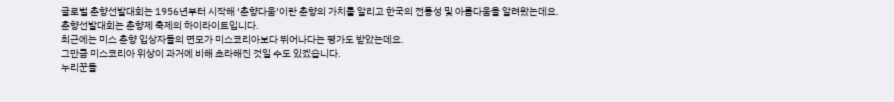글로벌 춘향선발대회는 1956년부터 시작해 ‘춘향다움’이란 춘향의 가치를 알리고 한국의 전통성 및 아름다움을 알려왔는데요.
춘향선발대회는 춘향제 축제의 하이라이트입니다.
최근에는 미스 춘향 입상자들의 면모가 미스코리아보다 뛰어나다는 평가도 받았는데요.
그만큼 미스코리아 위상이 과거에 비해 초라해진 것일 수도 있겠습니다.
누리꾼들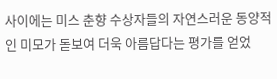사이에는 미스 춘향 수상자들의 자연스러운 동양적인 미모가 돋보여 더욱 아름답다는 평가를 얻었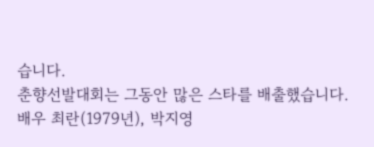습니다.
춘향선발대회는 그동안 많은 스타를 배출했습니다.
배우 최란(1979년), 박지영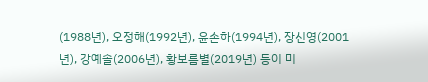(1988년), 오정해(1992년), 윤손하(1994년), 장신영(2001년), 강예솔(2006년), 황보름별(2019년) 등이 미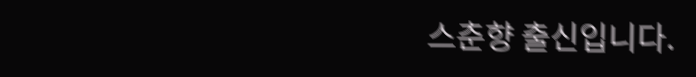스춘향 출신입니다.